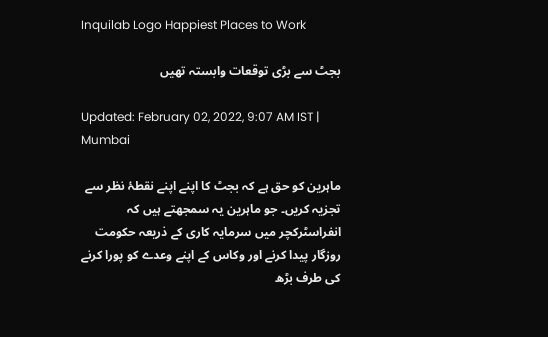Inquilab Logo Happiest Places to Work

بجٹ سے بڑی توقعات وابستہ تھیں

Updated: February 02, 2022, 9:07 AM IST | Mumbai

ماہرین کو حق ہے کہ بجٹ کا اپنے اپنے نقطۂ نظر سے تجزیہ کریں۔ جو ماہرین یہ سمجھتے ہیں کہ انفراسٹرکچر میں سرمایہ کاری کے ذریعہ حکومت روزگار پیدا کرنے اور وکاس کے اپنے وعدے کو پورا کرنے کی طرف بڑھ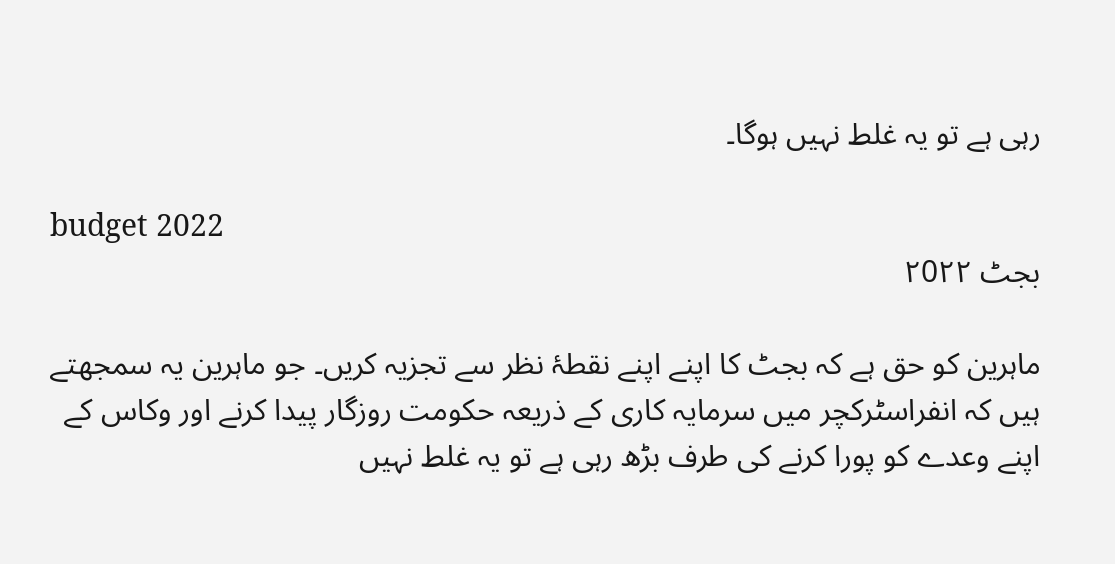رہی ہے تو یہ غلط نہیں ہوگا۔

budget 2022
بجٹ ۲0۲۲

ماہرین کو حق ہے کہ بجٹ کا اپنے اپنے نقطۂ نظر سے تجزیہ کریں۔ جو ماہرین یہ سمجھتے ہیں کہ انفراسٹرکچر میں سرمایہ کاری کے ذریعہ حکومت روزگار پیدا کرنے اور وکاس کے اپنے وعدے کو پورا کرنے کی طرف بڑھ رہی ہے تو یہ غلط نہیں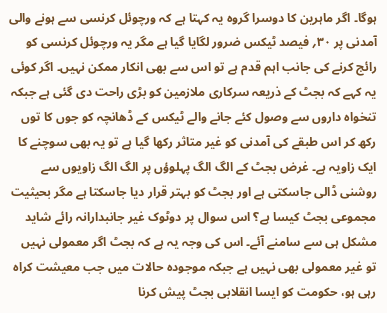ہوگا۔ اگر ماہرین کا دوسرا گروہ یہ کہتا ہے کہ ورچوئل کرنسی سے ہونے والی آمدنی پر ۳۰؍ فیصد ٹیکس ضرور لگایا گیا ہے مگر یہ ورچوئل کرنسی کو رائج کرنے کی جانب اہم قدم ہے تو اس سے بھی انکار ممکن نہیں۔ اگر کوئی یہ کہے کہ بجٹ کے ذریعہ سرکاری ملازمین کو بڑی راحت دی گئی ہے جبکہ تنخواہ داروں سے وصول کئے جانے والے ٹیکس کے ڈھانچہ کو جوں کا توں رکھ کر اس طبقے کی آمدنی کو غیر متاثر رکھا گیا ہے تو یہ بھی سوچنے کا ایک زاویہ ہے۔ غرض بجٹ کے الگ الگ پہلوؤں پر الگ الگ زاویوں سے روشنی ڈالی جاسکتی ہے اور بجٹ کو بہتر قرار دیا جاسکتا ہے مگر بحیثیت مجموعی بجٹ کیسا ہے؟ اس سوال پر دوٹوک غیر جانبدارانہ رائے شاید مشکل ہی سے سامنے آئے۔ اس کی وجہ یہ ہے کہ بجٹ اگر معمولی نہیں تو غیر معمولی بھی نہیں ہے جبکہ موجودہ حالات میں جب معیشت کراہ رہی ہو، حکومت کو ایسا انقلابی بجٹ پیش کرنا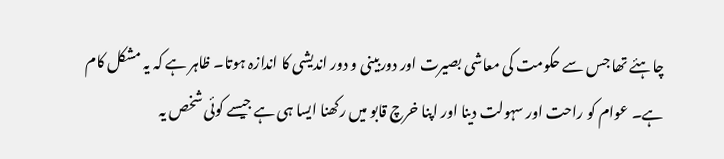چاہئے تھا جس سے حکومت کی معاشی بصیرت اور دوربینی و دور اندیشی کا اندازہ ہوتا۔ ظاہر ہے کہ یہ مشکل کام ہے۔ عوام کو راحت اور سہولت دینا اور اپنا خرچ قابو میں رکھنا ایسا ہی ہے جیسے کوئی شخص یہ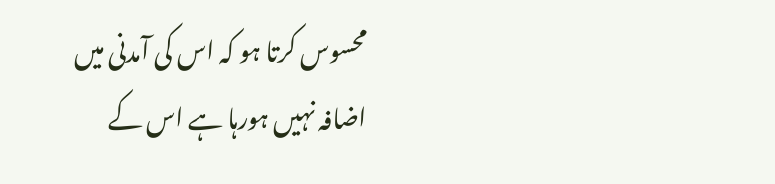محسوس کرتا ہو کہ اس کی آمدنی میں اضافہ نہیں ہورہا ہے اس کے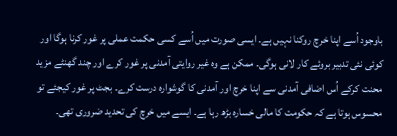باوجود اُسے اپنا خرچ روکنا نہیں ہے۔ ایسی صورت میں اُسے کسی حکمت عملی پر غور کرنا ہوگا اور کوئی نئی تدبیر بروئے کار لانی ہوگی۔ ممکن ہے وہ غیر روایتی آمدنی پر غور کرے اور چند گھنٹے مزید محنت کرکے اُس اضافی آمدنی سے اپنا خرچ اور آمدنی کا گوشوارہ درست کرے۔ بجٹ پر غور کیجئے تو محسوس ہوتا ہے کہ حکومت کا مالی خسارہ بڑھ رہا ہے۔ ایسے میں خرچ کی تحدید ضروری تھی۔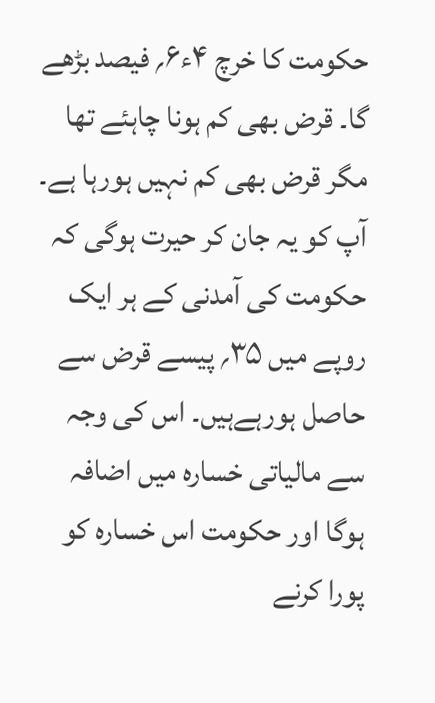حکومت کا خرچ ۴ء۶؍ فیصد بڑھے گا۔ قرض بھی کم ہونا چاہئے تھا مگر قرض بھی کم نہیں ہورہا ہے۔ آپ کو یہ جان کر حیرت ہوگی کہ حکومت کی آمدنی کے ہر ایک روپے میں ۳۵؍ پیسے قرض سے حاصل ہورہےہیں۔ اس کی وجہ سے مالیاتی خسارہ میں اضافہ ہوگا اور حکومت اس خسارہ کو پورا کرنے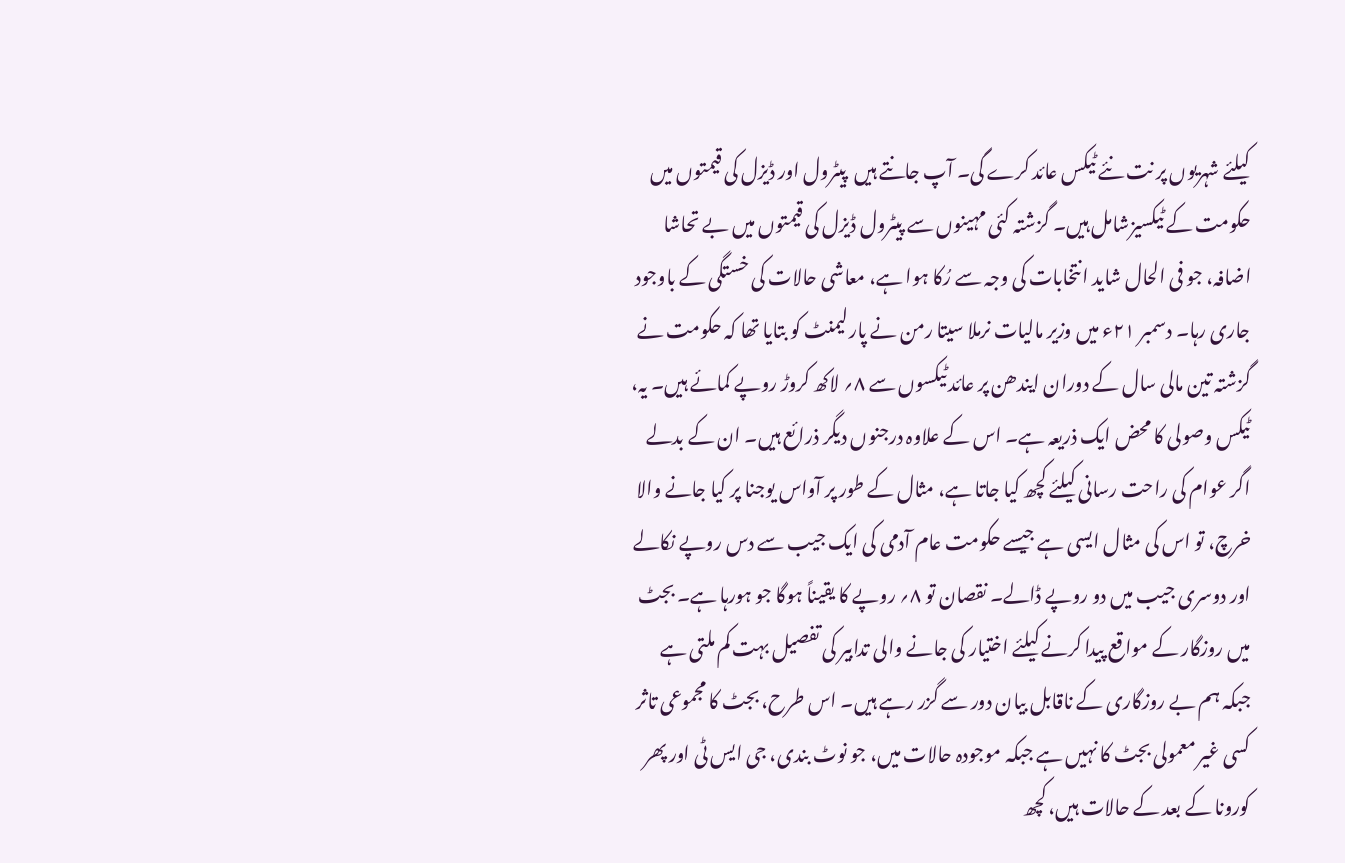کیلئے شہریوں پر نت نئے ٹیکس عائد کرے گی۔ آپ جانتے ہیں  پیٹرول اور ڈیزل کی قیمتوں میں حکومت کے ٹیکسیزشامل ہیں۔ گزشتہ کئی مہینوں سے پیٹرول ڈیزل کی قیمتوں میں بے تحاشا اضافہ، جو فی الحال شاید انتخابات کی وجہ سے رُکا ہوا ہے، معاشی حالات کی خستگی کے باوجود جاری رہا۔ دسمبر ۲۱ء میں وزیر مالیات نرملا سیتا رمن نے پارلیمنٹ کو بتایا تھا کہ حکومت نے گزشتہ تین مالی سال کے دوران ایندھن پر عائد ٹیکسوں سے ۸؍ لاکھ کروڑ روپے کمائے ہیں۔ یہ،  ٹیکس وصولی کا محض ایک ذریعہ ہے۔ اس کے علاوہ درجنوں دیگر ذرائع ہیں۔ ان کے بدلے اگر عوام کی راحت رسانی کیلئے کچھ کیا جاتا ہے، مثال کے طور پر آواس یوجنا پر کیا جانے والا خرچ، تو اس کی مثال ایسی ہے جیسے حکومت عام آدمی کی ایک جیب سے دس روپے نکالے اور دوسری جیب میں دو روپے ڈالے۔ نقصان تو ۸؍ روپے کا یقیناً ہوگا جو ہورہا ہے۔ بجٹ میں روزگار کے مواقع پیدا کرنے کیلئے اختیار کی جانے والی تدابیر کی تفصیل بہت کم ملتی ہے جبکہ ہم بے روزگاری کے ناقابل بیان دور سے گزر رہے ہیں۔ اس طرح، بجٹ کا مجموعی تاثر کسی غیر معمولی بجٹ کا نہیں ہے جبکہ موجودہ حالات میں، جو نوٹ بندی، جی ایس ٹی اور پھر کورونا کے بعد کے حالات ہیں، کچھ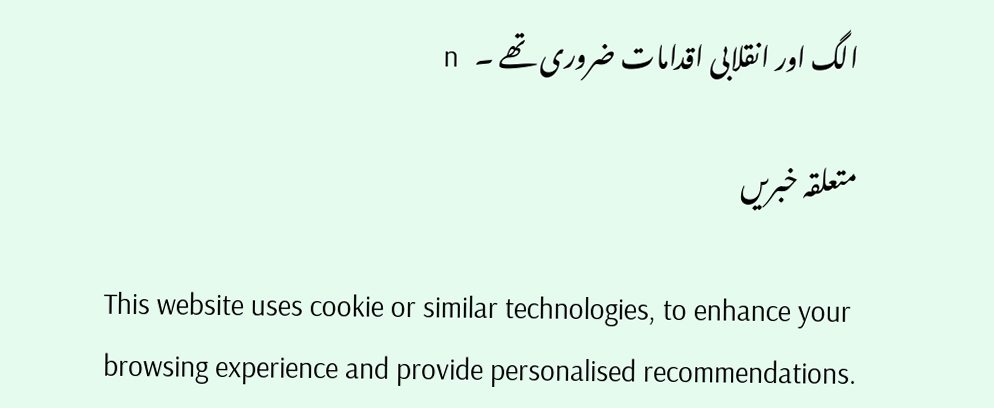الگ اور انقلابی اقدامات ضروری تھے ۔   n

متعلقہ خبریں

This website uses cookie or similar technologies, to enhance your browsing experience and provide personalised recommendations.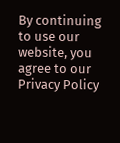By continuing to use our website, you agree to our Privacy Policy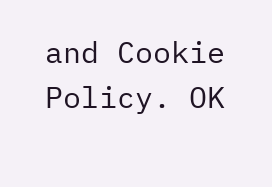and Cookie Policy. OK